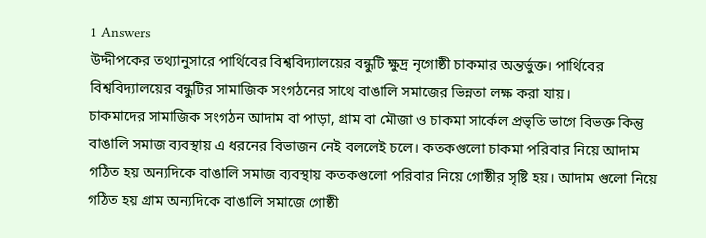1 Answers
উদ্দীপকের তথ্যানুসারে পার্থিবের বিশ্ববিদ্যালয়ের বন্ধুটি ক্ষুদ্র নৃগোষ্ঠী চাকমার অন্তর্ভুক্ত। পার্থিবের বিশ্ববিদ্যালয়ের বন্ধুটির সামাজিক সংগঠনের সাথে বাঙালি সমাজের ভিন্নতা লক্ষ করা যায়।
চাকমাদের সামাজিক সংগঠন আদাম বা পাড়া, গ্রাম বা মৌজা ও চাকমা সার্কেল প্রভৃতি ভাগে বিভক্ত কিন্তু বাঙালি সমাজ ব্যবস্থায় এ ধরনের বিভাজন নেই বললেই চলে। কতকগুলো চাকমা পরিবার নিয়ে আদাম গঠিত হয় অন্যদিকে বাঙালি সমাজ ব্যবস্থায় কতকগুলো পরিবার নিয়ে গোষ্ঠীর সৃষ্টি হয়। আদাম গুলো নিয়ে গঠিত হয় গ্রাম অন্যদিকে বাঙালি সমাজে গোষ্ঠী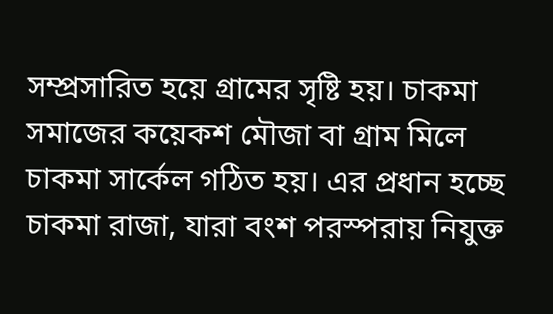সম্প্রসারিত হয়ে গ্রামের সৃষ্টি হয়। চাকমা সমাজের কয়েকশ মৌজা বা গ্রাম মিলে চাকমা সার্কেল গঠিত হয়। এর প্রধান হচ্ছে চাকমা রাজা, যারা বংশ পরস্পরায় নিযুক্ত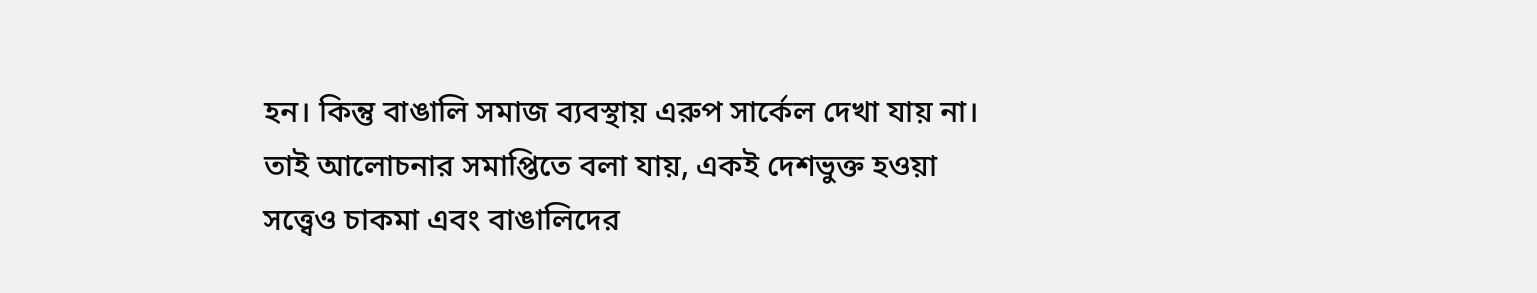হন। কিন্তু বাঙালি সমাজ ব্যবস্থায় এরুপ সার্কেল দেখা যায় না।
তাই আলোচনার সমাপ্তিতে বলা যায়, একই দেশভুক্ত হওয়া সত্ত্বেও চাকমা এবং বাঙালিদের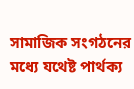সামাজিক সংগঠনের মধ্যে যথেষ্ট পার্থক্য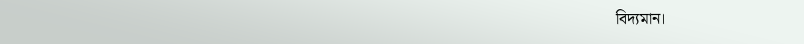বিদ্যমান।